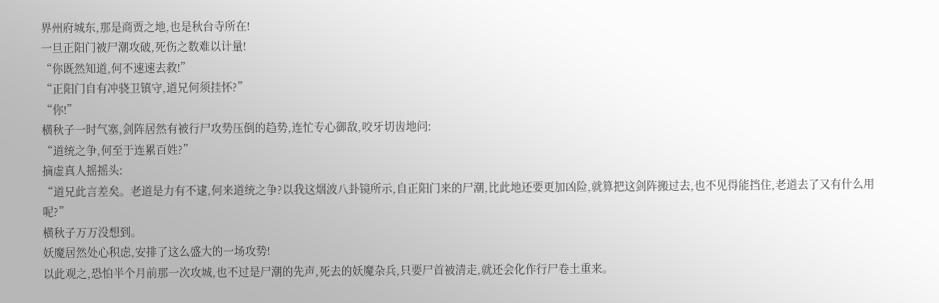界州府城东,那是商贾之地,也是秋台寺所在!
一旦正阳门被尸潮攻破,死伤之数难以计量!
“你既然知道,何不速速去救!”
“正阳门自有冲骁卫镇守,道兄何须挂怀?”
“你!”
横秋子一时气塞,剑阵居然有被行尸攻势压倒的趋势,连忙专心御敌,咬牙切齿地问:
“道统之争,何至于连累百姓?”
摘虚真人摇摇头:
“道兄此言差矣。老道是力有不逮,何来道统之争?以我这烟波八卦镜所示,自正阳门来的尸潮,比此地还要更加凶险,就算把这剑阵搬过去,也不见得能挡住,老道去了又有什么用呢?”
横秋子万万没想到。
妖魔居然处心积虑,安排了这么盛大的一场攻势!
以此观之,恐怕半个月前那一次攻城,也不过是尸潮的先声,死去的妖魔杂兵,只要尸首被清走,就还会化作行尸卷土重来。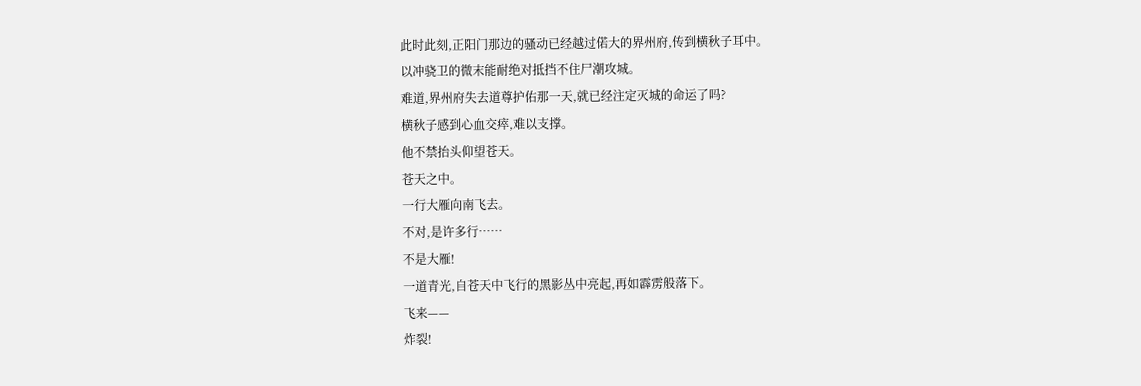此时此刻,正阳门那边的骚动已经越过偌大的界州府,传到横秋子耳中。
以冲骁卫的微末能耐绝对抵挡不住尸潮攻城。
难道,界州府失去道尊护佑那一天,就已经注定灭城的命运了吗?
横秋子感到心血交瘁,难以支撑。
他不禁抬头仰望苍天。
苍天之中。
一行大雁向南飞去。
不对,是许多行……
不是大雁!
一道青光,自苍天中飞行的黑影丛中亮起,再如霹雳般落下。
飞来——
炸裂!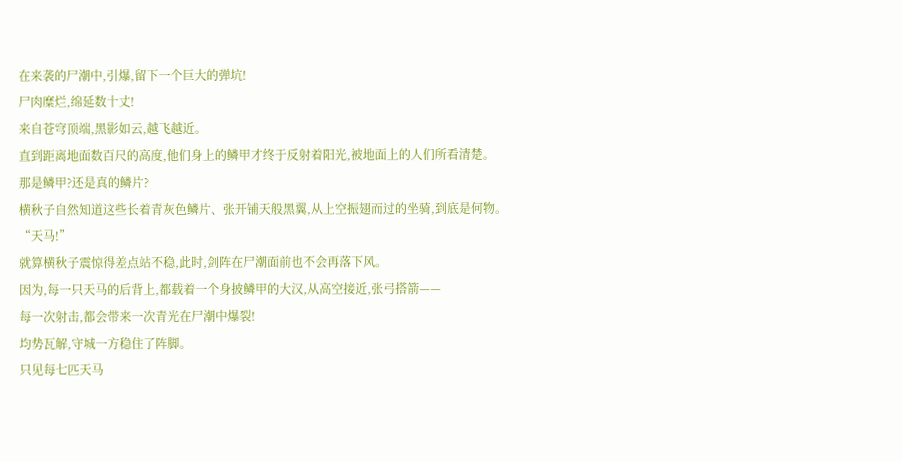在来袭的尸潮中,引爆,留下一个巨大的弹坑!
尸肉糜烂,绵延数十丈!
来自苍穹顶端,黑影如云,越飞越近。
直到距离地面数百尺的高度,他们身上的鳞甲才终于反射着阳光,被地面上的人们所看清楚。
那是鳞甲?还是真的鳞片?
横秋子自然知道这些长着青灰色鳞片、张开铺天般黑翼,从上空振翅而过的坐骑,到底是何物。
“天马!”
就算横秋子震惊得差点站不稳,此时,剑阵在尸潮面前也不会再落下风。
因为,每一只天马的后背上,都载着一个身披鳞甲的大汉,从高空接近,张弓搭箭——
每一次射击,都会带来一次青光在尸潮中爆裂!
均势瓦解,守城一方稳住了阵脚。
只见每七匹天马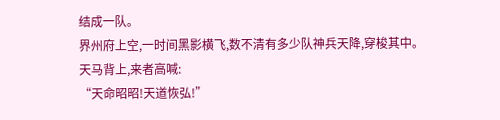结成一队。
界州府上空,一时间黑影横飞,数不清有多少队神兵天降,穿梭其中。
天马背上,来者高喊:
“天命昭昭!天道恢弘!”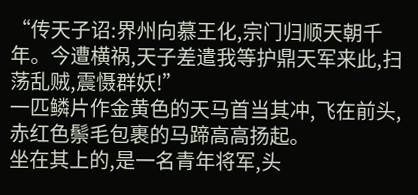“传天子诏:界州向慕王化,宗门归顺天朝千年。今遭横祸,天子差遣我等护鼎天军来此,扫荡乱贼,震慑群妖!”
一匹鳞片作金黄色的天马首当其冲,飞在前头,赤红色鬃毛包裹的马蹄高高扬起。
坐在其上的,是一名青年将军,头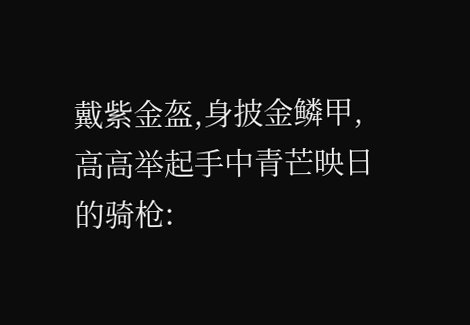戴紫金盔,身披金鳞甲,高高举起手中青芒映日的骑枪: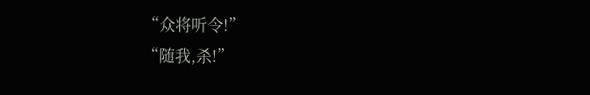“众将听令!”
“随我,杀!”